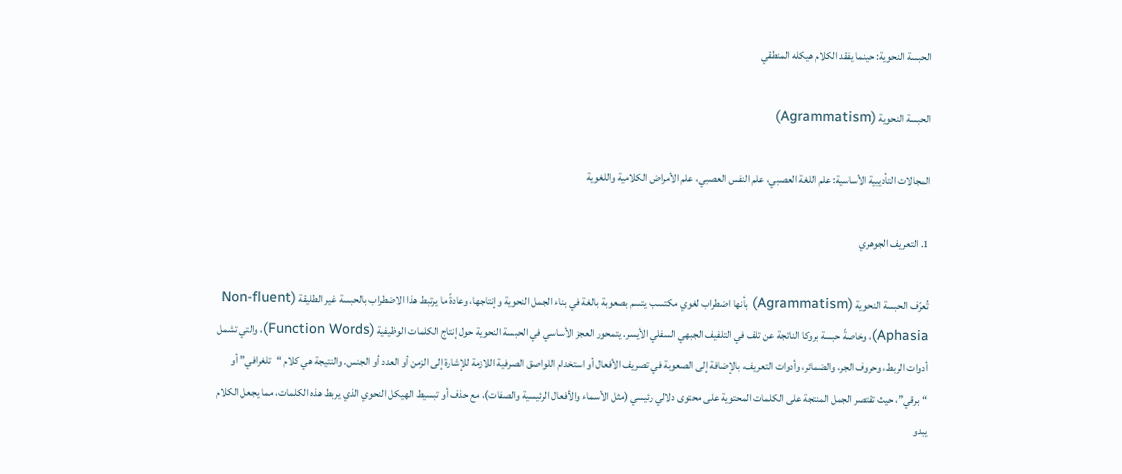الحبسة النحوية: حينما يفقد الكلام هيكله المنطقي

الحبسة النحوية (Agrammatism)

المجالات التأديبية الأساسية: علم اللغة العصبي، علم النفس العصبي، علم الأمراض الكلامية واللغوية

1. التعريف الجوهري

تُعرّف الحبسة النحوية (Agrammatism) بأنها اضطراب لغوي مكتسب يتسم بصعوبة بالغة في بناء الجمل النحوية وإنتاجها، وعادةً ما يرتبط هذا الاضطراب بالحبسة غير الطليقة (Non-fluent Aphasia)، وخاصةً حبسة بروكا الناتجة عن تلف في التلفيف الجبهي السفلي الأيسر. يتمحور العجز الأساسي في الحبسة النحوية حول إنتاج الكلمات الوظيفية (Function Words)، والتي تشمل أدوات الربط، وحروف الجر، والضمائر، وأدوات التعريف، بالإضافة إلى الصعوبة في تصريف الأفعال أو استخدام اللواصق الصرفية اللازمة للإشارة إلى الزمن أو العدد أو الجنس. والنتيجة هي كلام “تلغرافي” أو “برقي”، حيث تقتصر الجمل المنتجة على الكلمات المحتوية على محتوى دلالي رئيسي (مثل الأسماء والأفعال الرئيسية والصفات)، مع حذف أو تبسيط الهيكل النحوي الذي يربط هذه الكلمات، مما يجعل الكلام يبدو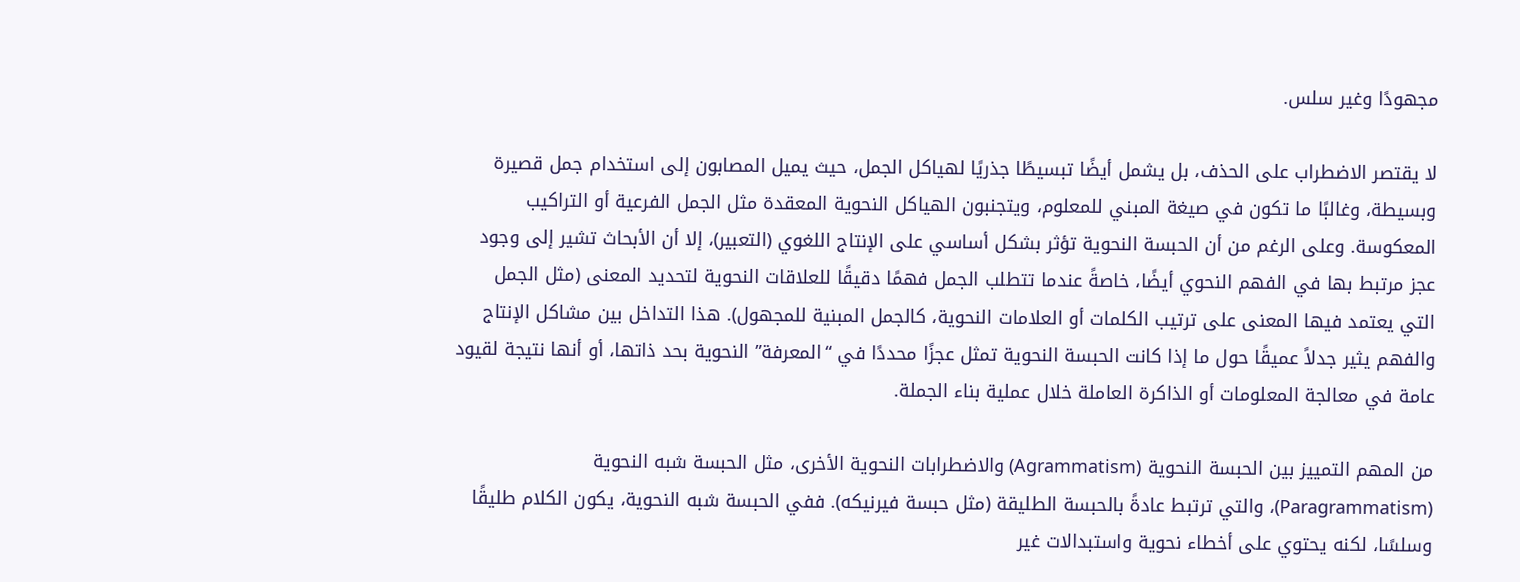مجهودًا وغير سلس.

لا يقتصر الاضطراب على الحذف، بل يشمل أيضًا تبسيطًا جذريًا لهياكل الجمل، حيث يميل المصابون إلى استخدام جمل قصيرة وبسيطة، وغالبًا ما تكون في صيغة المبني للمعلوم، ويتجنبون الهياكل النحوية المعقدة مثل الجمل الفرعية أو التراكيب المعكوسة. وعلى الرغم من أن الحبسة النحوية تؤثر بشكل أساسي على الإنتاج اللغوي (التعبير)، إلا أن الأبحاث تشير إلى وجود عجز مرتبط بها في الفهم النحوي أيضًا، خاصةً عندما تتطلب الجمل فهمًا دقيقًا للعلاقات النحوية لتحديد المعنى (مثل الجمل التي يعتمد فيها المعنى على ترتيب الكلمات أو العلامات النحوية، كالجمل المبنية للمجهول). هذا التداخل بين مشاكل الإنتاج والفهم يثير جدلاً عميقًا حول ما إذا كانت الحبسة النحوية تمثل عجزًا محددًا في “المعرفة” النحوية بحد ذاتها، أو أنها نتيجة لقيود عامة في معالجة المعلومات أو الذاكرة العاملة خلال عملية بناء الجملة.

من المهم التمييز بين الحبسة النحوية (Agrammatism) والاضطرابات النحوية الأخرى، مثل الحبسة شبه النحوية (Paragrammatism)، والتي ترتبط عادةً بالحبسة الطليقة (مثل حبسة فيرنيكه). ففي الحبسة شبه النحوية، يكون الكلام طليقًا وسلسًا، لكنه يحتوي على أخطاء نحوية واستبدالات غير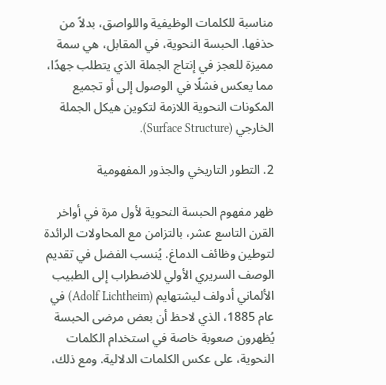مناسبة للكلمات الوظيفية واللواصق، بدلاً من حذفها. الحبسة النحوية، في المقابل، هي سمة مميزة للعجز في إنتاج الجملة الذي يتطلب جهدًا، مما يعكس فشلًا في الوصول إلى أو تجميع المكونات النحوية اللازمة لتكوين هيكل الجملة الخارجي (Surface Structure).

2. التطور التاريخي والجذور المفهومية

ظهر مفهوم الحبسة النحوية لأول مرة في أواخر القرن التاسع عشر، بالتزامن مع المحاولات الرائدة لتوطين وظائف الدماغ. يُنسب الفضل في تقديم الوصف السريري الأولي للاضطراب إلى الطبيب الألماني أدولف ليشتهايم (Adolf Lichtheim) في عام 1885، الذي لاحظ أن بعض مرضى الحبسة يُظهرون صعوبة خاصة في استخدام الكلمات النحوية، على عكس الكلمات الدلالية. ومع ذلك،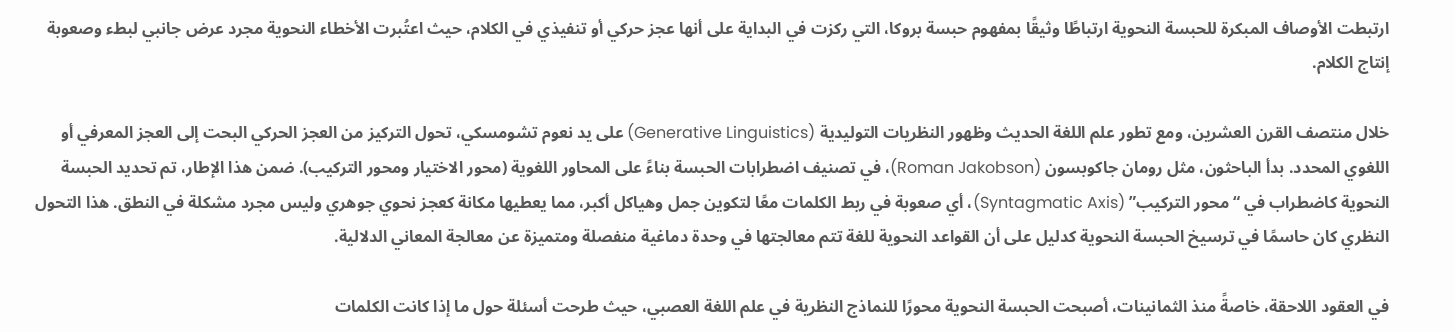ارتبطت الأوصاف المبكرة للحبسة النحوية ارتباطًا وثيقًا بمفهوم حبسة بروكا، التي ركزت في البداية على أنها عجز حركي أو تنفيذي في الكلام، حيث اعتُبرت الأخطاء النحوية مجرد عرض جانبي لبطء وصعوبة إنتاج الكلام.

خلال منتصف القرن العشرين، ومع تطور علم اللغة الحديث وظهور النظريات التوليدية (Generative Linguistics) على يد نعوم تشومسكي، تحول التركيز من العجز الحركي البحت إلى العجز المعرفي أو اللغوي المحدد. بدأ الباحثون، مثل رومان جاكوبسون (Roman Jakobson)، في تصنيف اضطرابات الحبسة بناءً على المحاور اللغوية (محور الاختيار ومحور التركيب). ضمن هذا الإطار، تم تحديد الحبسة النحوية كاضطراب في “محور التركيب” (Syntagmatic Axis)، أي صعوبة في ربط الكلمات معًا لتكوين جمل وهياكل أكبر، مما يعطيها مكانة كعجز نحوي جوهري وليس مجرد مشكلة في النطق. هذا التحول النظري كان حاسمًا في ترسيخ الحبسة النحوية كدليل على أن القواعد النحوية للغة تتم معالجتها في وحدة دماغية منفصلة ومتميزة عن معالجة المعاني الدلالية.

في العقود اللاحقة، خاصةً منذ الثمانينات، أصبحت الحبسة النحوية محورًا للنماذج النظرية في علم اللغة العصبي، حيث طرحت أسئلة حول ما إذا كانت الكلمات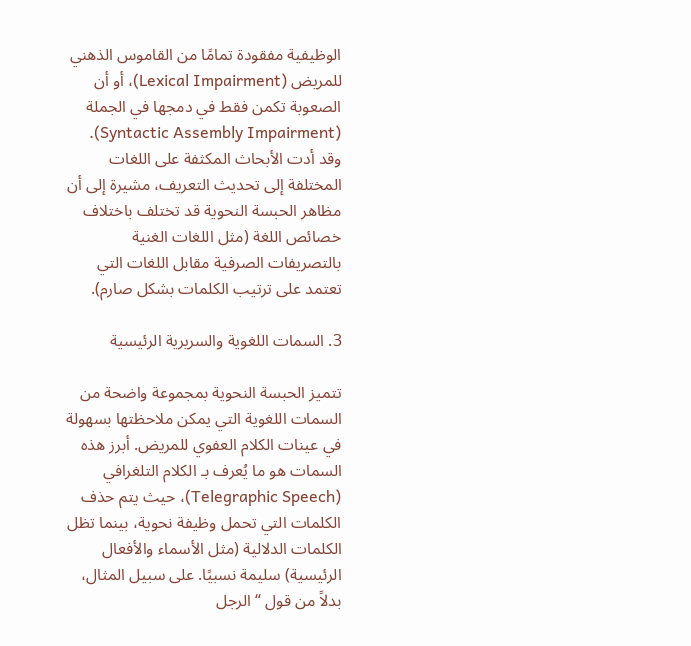الوظيفية مفقودة تمامًا من القاموس الذهني للمريض (Lexical Impairment)، أو أن الصعوبة تكمن فقط في دمجها في الجملة (Syntactic Assembly Impairment). وقد أدت الأبحاث المكثفة على اللغات المختلفة إلى تحديث التعريف، مشيرة إلى أن مظاهر الحبسة النحوية قد تختلف باختلاف خصائص اللغة (مثل اللغات الغنية بالتصريفات الصرفية مقابل اللغات التي تعتمد على ترتيب الكلمات بشكل صارم).

3. السمات اللغوية والسريرية الرئيسية

تتميز الحبسة النحوية بمجموعة واضحة من السمات اللغوية التي يمكن ملاحظتها بسهولة في عينات الكلام العفوي للمريض. أبرز هذه السمات هو ما يُعرف بـ الكلام التلغرافي (Telegraphic Speech)، حيث يتم حذف الكلمات التي تحمل وظيفة نحوية، بينما تظل الكلمات الدلالية (مثل الأسماء والأفعال الرئيسية) سليمة نسبيًا. على سبيل المثال، بدلاً من قول “الرجل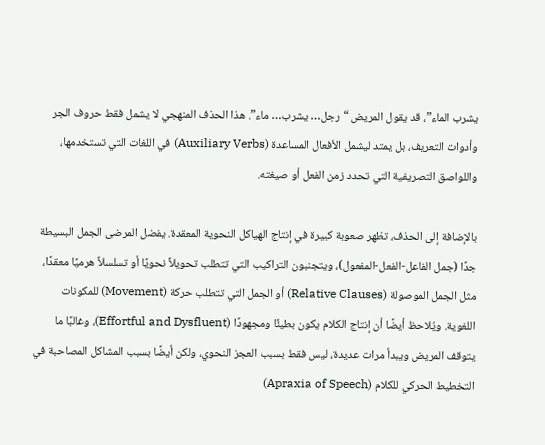يشرب الماء”، قد يقول المريض “رجل… يشرب… ماء”. هذا الحذف المنهجي لا يشمل فقط حروف الجر وأدوات التعريف، بل يمتد ليشمل الأفعال المساعدة (Auxiliary Verbs) في اللغات التي تستخدمها، واللواصق التصريفية التي تحدد زمن الفعل أو صيغته.

بالإضافة إلى الحذف، تظهر صعوبة كبيرة في إنتاج الهياكل النحوية المعقدة. يفضل المرضى الجمل البسيطة جدًا (جمل الفاعل-الفعل-المفعول)، ويتجنبون التراكيب التي تتطلب تحويلاً نحويًا أو تسلسلاً هرميًا معقدًا، مثل الجمل الموصولة (Relative Clauses) أو الجمل التي تتطلب حركة (Movement) للمكونات اللغوية. ويُلاحظ أيضًا أن إنتاج الكلام يكون بطيئًا ومجهودًا (Effortful and Dysfluent)، وغالبًا ما يتوقف المريض ويبدأ مرات عديدة، ليس فقط بسبب العجز النحوي، ولكن أيضًا بسبب المشاكل المصاحبة في التخطيط الحركي للكلام (Apraxia of Speech)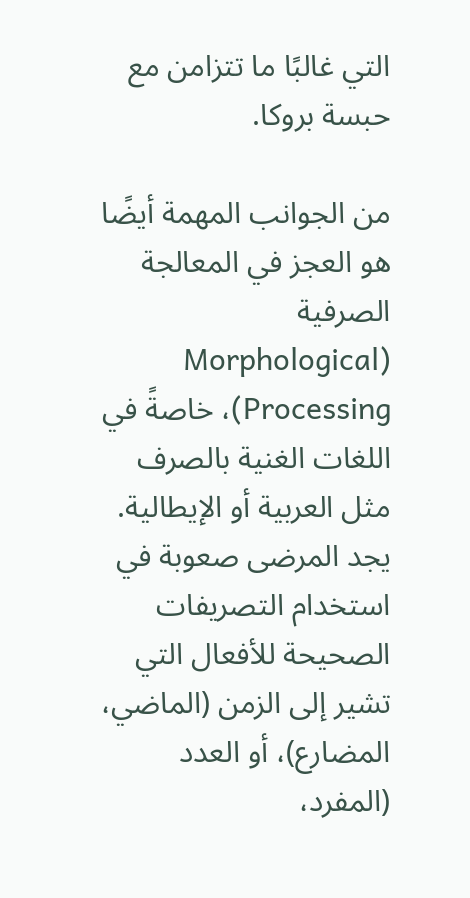التي غالبًا ما تتزامن مع حبسة بروكا.

من الجوانب المهمة أيضًا هو العجز في المعالجة الصرفية (Morphological Processing)، خاصةً في اللغات الغنية بالصرف مثل العربية أو الإيطالية. يجد المرضى صعوبة في استخدام التصريفات الصحيحة للأفعال التي تشير إلى الزمن (الماضي، المضارع)، أو العدد (المفرد،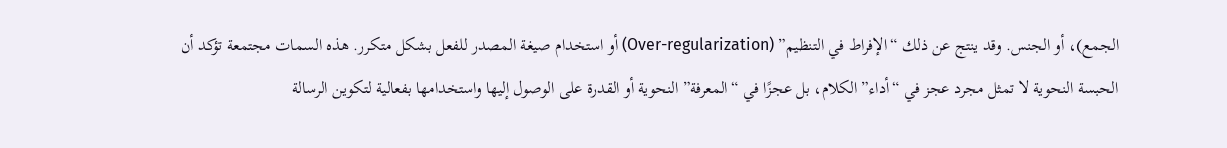الجمع)، أو الجنس. وقد ينتج عن ذلك “الإفراط في التنظيم” (Over-regularization) أو استخدام صيغة المصدر للفعل بشكل متكرر. هذه السمات مجتمعة تؤكد أن الحبسة النحوية لا تمثل مجرد عجز في “أداء” الكلام، بل عجزًا في “المعرفة” النحوية أو القدرة على الوصول إليها واستخدامها بفعالية لتكوين الرسالة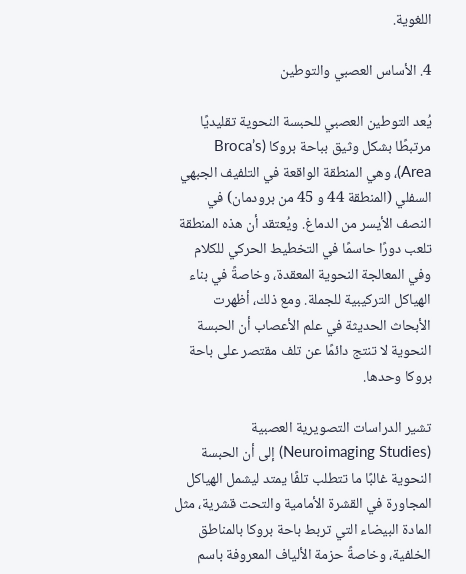اللغوية.

4. الأساس العصبي والتوطين

يُعد التوطين العصبي للحبسة النحوية تقليديًا مرتبطًا بشكل وثيق بباحة بروكا (Broca’s Area)، وهي المنطقة الواقعة في التلفيف الجبهي السفلي (المنطقة 44 و 45 من برودمان) في النصف الأيسر من الدماغ. ويُعتقد أن هذه المنطقة تلعب دورًا حاسمًا في التخطيط الحركي للكلام وفي المعالجة النحوية المعقدة، وخاصةً في بناء الهياكل التركيبية للجملة. ومع ذلك، أظهرت الأبحاث الحديثة في علم الأعصاب أن الحبسة النحوية لا تنتج دائمًا عن تلف مقتصر على باحة بروكا وحدها.

تشير الدراسات التصويرية العصبية (Neuroimaging Studies) إلى أن الحبسة النحوية غالبًا ما تتطلب تلفًا يمتد ليشمل الهياكل المجاورة في القشرة الأمامية والتحت قشرية، مثل المادة البيضاء التي تربط باحة بروكا بالمناطق الخلفية، وخاصةً حزمة الألياف المعروفة باسم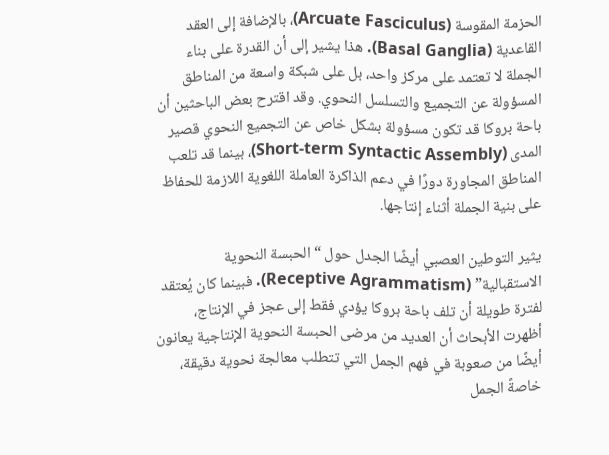الحزمة المقوسة (Arcuate Fasciculus)، بالإضافة إلى العقد القاعدية (Basal Ganglia). هذا يشير إلى أن القدرة على بناء الجملة لا تعتمد على مركز واحد، بل على شبكة واسعة من المناطق المسؤولة عن التجميع والتسلسل النحوي. وقد اقترح بعض الباحثين أن باحة بروكا قد تكون مسؤولة بشكل خاص عن التجميع النحوي قصير المدى (Short-term Syntactic Assembly)، بينما قد تلعب المناطق المجاورة دورًا في دعم الذاكرة العاملة اللغوية اللازمة للحفاظ على بنية الجملة أثناء إنتاجها.

يثير التوطين العصبي أيضًا الجدل حول “الحبسة النحوية الاستقبالية” (Receptive Agrammatism). فبينما كان يُعتقد لفترة طويلة أن تلف باحة بروكا يؤدي فقط إلى عجز في الإنتاج، أظهرت الأبحاث أن العديد من مرضى الحبسة النحوية الإنتاجية يعانون أيضًا من صعوبة في فهم الجمل التي تتطلب معالجة نحوية دقيقة، خاصةً الجمل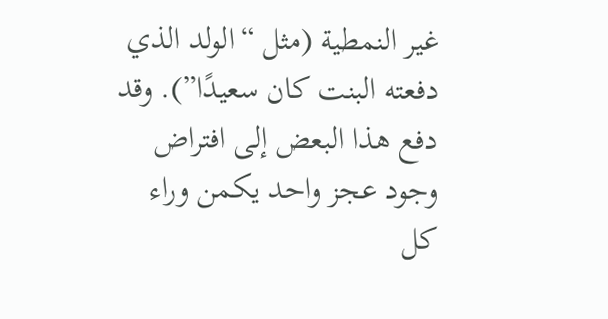غير النمطية (مثل “الولد الذي دفعته البنت كان سعيدًا”). وقد دفع هذا البعض إلى افتراض وجود عجز واحد يكمن وراء كل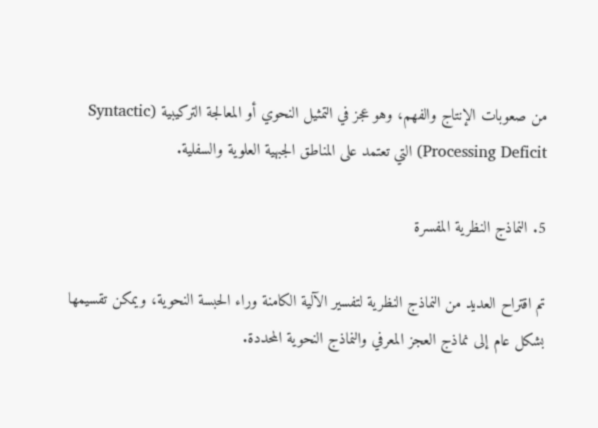من صعوبات الإنتاج والفهم، وهو عجز في التمثيل النحوي أو المعالجة التركيبية (Syntactic Processing Deficit) التي تعتمد على المناطق الجبهية العلوية والسفلية.

5. النماذج النظرية المفسرة

تم اقتراح العديد من النماذج النظرية لتفسير الآلية الكامنة وراء الحبسة النحوية، ويمكن تقسيمها بشكل عام إلى نماذج العجز المعرفي والنماذج النحوية المحددة.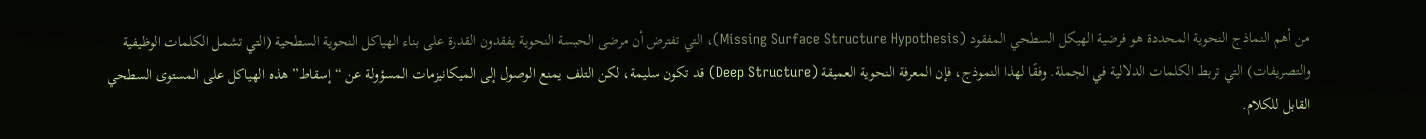من أهم النماذج النحوية المحددة هو فرضية الهيكل السطحي المفقود (Missing Surface Structure Hypothesis)، التي تفترض أن مرضى الحبسة النحوية يفقدون القدرة على بناء الهياكل النحوية السطحية (التي تشمل الكلمات الوظيفية والتصريفات) التي تربط الكلمات الدلالية في الجملة. وفقًا لهذا النموذج، فإن المعرفة النحوية العميقة (Deep Structure) قد تكون سليمة، لكن التلف يمنع الوصول إلى الميكانيزمات المسؤولة عن “إسقاط” هذه الهياكل على المستوى السطحي القابل للكلام.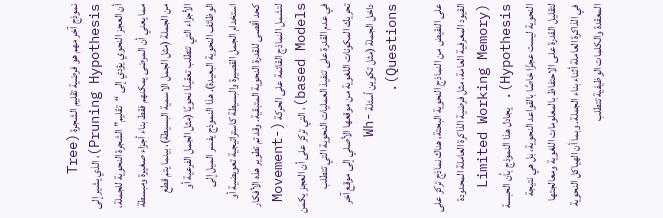نموذج آخر مهم هو فرضية تقليم الشجرة (Tree Pruning Hypothesis)، الذي يشير إلى أن العجز النحوي يؤدي إلى “تقليم” الشجرة النحوية للجملة، مما يعني أن المرضى يمكنهم فقط بناء أجزاء صغيرة ومبسطة من الجملة (مثل الجمل الاسمية البسيطة)، بينما يتم قطع الأجزاء التي تتطلب تعقيدًا نحويًا (مثل الجمل الفرعية أو الوظائف النحوية البعيدة). هذا النموذج يفسر الميل إلى استخدام الجمل القصيرة والبسيطة كاستراتيجية تعويضية أو كحد أقصى للقدرة النحوية المتبقية. وقد تم تطوير هذه الأفكار لتشمل النماذج القائمة على الحركة (Movement-based Models)، التي تركز على أن العجز يكمن في عدم القدرة على تنفيذ العمليات النحوية التي تتطلب تحريك المكونات اللغوية من موقعها الأصلي إلى موقع آخر داخل الجملة (مثل تكوين أسئلة Wh-Questions).

على النقيض من النماذج النحوية البحتة، هناك نماذج تركز على القيود المعرفية العامة، مثل فرضية الذاكرة العاملة المحدودة (Limited Working Memory Hypothesis). يجادل هذا النموذج بأن الحبسة النحوية ليست عجزًا خاصًا بالقواعد النحوية، بل هي نتيجة لتقليل القدرة على الاحتفاظ بالمعلومات اللغوية ومعالجتها في الذاكرة العاملة أثناء بناء الجملة. وبما أن الهياكل النحوية المعقدة والكلمات الوظيفية تتطلب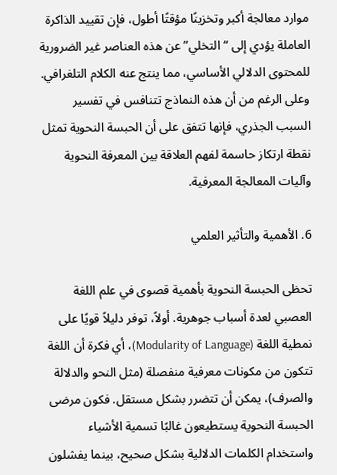موارد معالجة أكبر وتخزينًا مؤقتًا أطول، فإن تقييد الذاكرة العاملة يؤدي إلى “التخلي” عن هذه العناصر غير الضرورية للمحتوى الدلالي الأساسي، مما ينتج عنه الكلام التلغرافي. وعلى الرغم من أن هذه النماذج تتنافس في تفسير السبب الجذري، فإنها تتفق على أن الحبسة النحوية تمثل نقطة ارتكاز حاسمة لفهم العلاقة بين المعرفة النحوية وآليات المعالجة المعرفية.

6. الأهمية والتأثير العلمي

تحظى الحبسة النحوية بأهمية قصوى في علم اللغة العصبي لعدة أسباب جوهرية. أولاً، توفر دليلاً قويًا على نمطية اللغة (Modularity of Language)، أي فكرة أن اللغة تتكون من مكونات معرفية منفصلة (مثل النحو والدلالة والصرف)، يمكن أن تتضرر بشكل مستقل. فكون مرضى الحبسة النحوية يستطيعون غالبًا تسمية الأشياء واستخدام الكلمات الدلالية بشكل صحيح، بينما يفشلون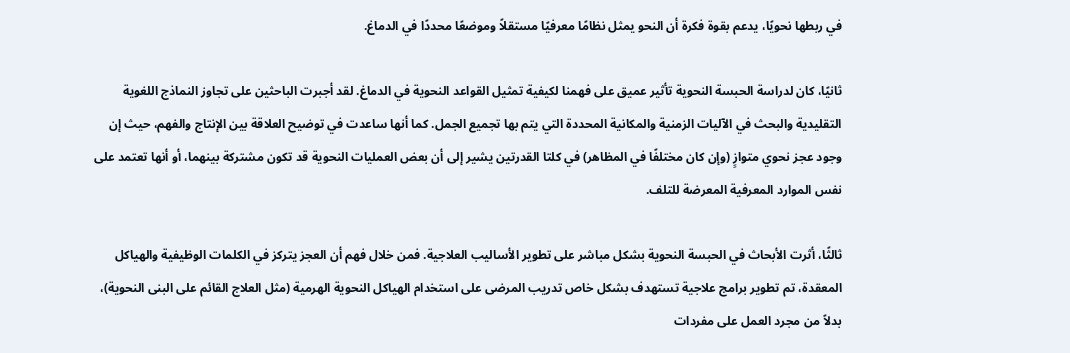في ربطها نحويًا، يدعم بقوة فكرة أن النحو يمثل نظامًا معرفيًا مستقلاً وموضعًا محددًا في الدماغ.

ثانيًا، كان لدراسة الحبسة النحوية تأثير عميق على فهمنا لكيفية تمثيل القواعد النحوية في الدماغ. لقد أجبرت الباحثين على تجاوز النماذج اللغوية التقليدية والبحث في الآليات الزمنية والمكانية المحددة التي يتم بها تجميع الجمل. كما أنها ساعدت في توضيح العلاقة بين الإنتاج والفهم، حيث إن وجود عجز نحوي متوازٍ (وإن كان مختلفًا في المظاهر) في كلتا القدرتين يشير إلى أن بعض العمليات النحوية قد تكون مشتركة بينهما، أو أنها تعتمد على نفس الموارد المعرفية المعرضة للتلف.

ثالثًا، أثرت الأبحاث في الحبسة النحوية بشكل مباشر على تطوير الأساليب العلاجية. فمن خلال فهم أن العجز يتركز في الكلمات الوظيفية والهياكل المعقدة، تم تطوير برامج علاجية تستهدف بشكل خاص تدريب المرضى على استخدام الهياكل النحوية الهرمية (مثل العلاج القائم على البنى النحوية)، بدلاً من مجرد العمل على مفردات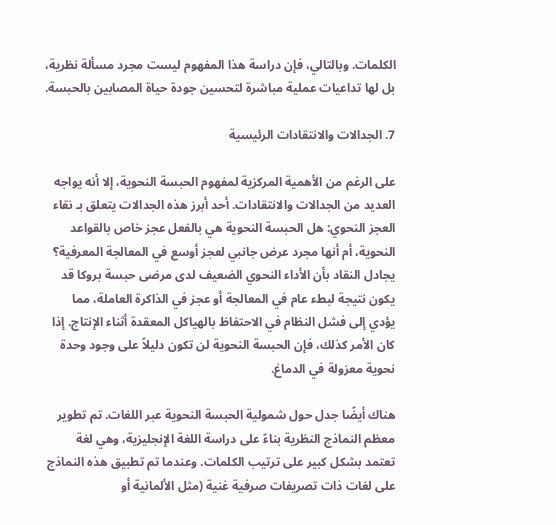الكلمات. وبالتالي، فإن دراسة هذا المفهوم ليست مجرد مسألة نظرية، بل لها تداعيات عملية مباشرة لتحسين جودة حياة المصابين بالحبسة.

7. الجدالات والانتقادات الرئيسية

على الرغم من الأهمية المركزية لمفهوم الحبسة النحوية، إلا أنه يواجه العديد من الجدالات والانتقادات. أحد أبرز هذه الجدالات يتعلق بـ نقاء العجز النحوي: هل الحبسة النحوية هي بالفعل عجز خاص بالقواعد النحوية، أم أنها مجرد عرض جانبي لعجز أوسع في المعالجة المعرفية؟ يجادل النقاد بأن الأداء النحوي الضعيف لدى مرضى حبسة بروكا قد يكون نتيجة لبطء عام في المعالجة أو عجز في الذاكرة العاملة، مما يؤدي إلى فشل النظام في الاحتفاظ بالهياكل المعقدة أثناء الإنتاج. إذا كان الأمر كذلك، فإن الحبسة النحوية لن تكون دليلاً على وجود وحدة نحوية معزولة في الدماغ.

هناك أيضًا جدل حول شمولية الحبسة النحوية عبر اللغات. تم تطوير معظم النماذج النظرية بناءً على دراسة اللغة الإنجليزية، وهي لغة تعتمد بشكل كبير على ترتيب الكلمات. وعندما تم تطبيق هذه النماذج على لغات ذات تصريفات صرفية غنية (مثل الألمانية أو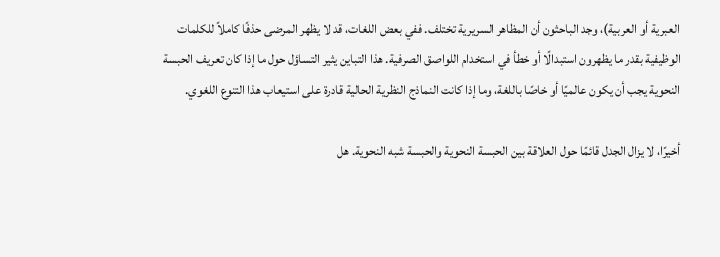العبرية أو العربية)، وجد الباحثون أن المظاهر السريرية تختلف. ففي بعض اللغات، قد لا يظهر المرضى حذفًا كاملاً للكلمات الوظيفية بقدر ما يظهرون استبدالًا أو خطأ في استخدام اللواصق الصرفية. هذا التباين يثير التساؤل حول ما إذا كان تعريف الحبسة النحوية يجب أن يكون عالميًا أو خاصًا باللغة، وما إذا كانت النماذج النظرية الحالية قادرة على استيعاب هذا التنوع اللغوي.

أخيرًا، لا يزال الجدل قائمًا حول العلاقة بين الحبسة النحوية والحبسة شبه النحوية. هل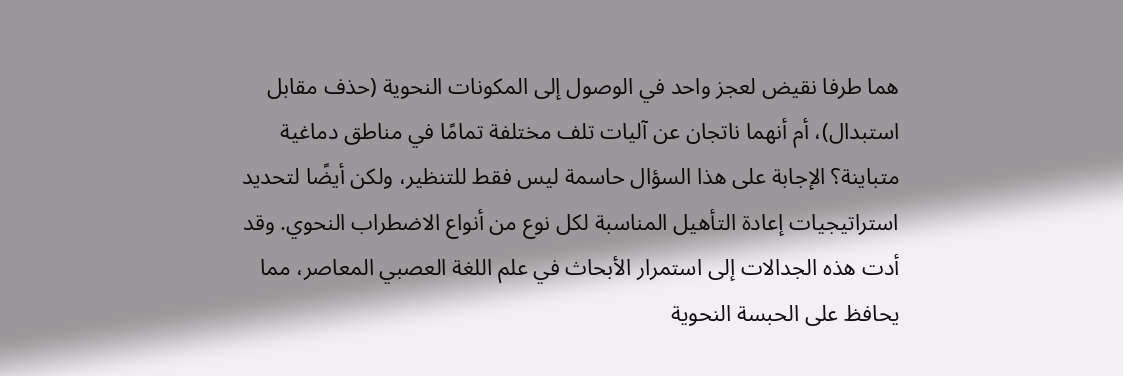هما طرفا نقيض لعجز واحد في الوصول إلى المكونات النحوية (حذف مقابل استبدال)، أم أنهما ناتجان عن آليات تلف مختلفة تمامًا في مناطق دماغية متباينة؟ الإجابة على هذا السؤال حاسمة ليس فقط للتنظير، ولكن أيضًا لتحديد استراتيجيات إعادة التأهيل المناسبة لكل نوع من أنواع الاضطراب النحوي. وقد أدت هذه الجدالات إلى استمرار الأبحاث في علم اللغة العصبي المعاصر، مما يحافظ على الحبسة النحوية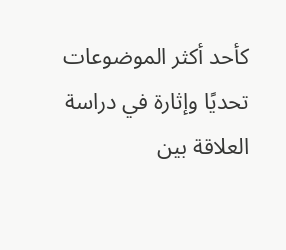كأحد أكثر الموضوعات تحديًا وإثارة في دراسة العلاقة بين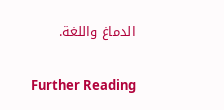الدماغ واللغة.

Further Reading